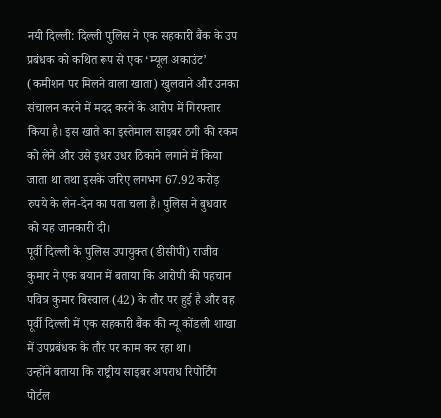नयी दिल्ली: दिल्ली पुलिस ने एक सहकारी बैंक के उप प्रबंधक को कथित रूप से एक ‘म्यूल अकाउंट’ (कमीशन पर मिलने वाला खाता) खुलवाने और उनका संचालन करने में मदद करने के आरोप में गिरफ्तार किया है। इस खाते का इस्तेमाल साइबर ठगी की रकम को लेने और उसे इधर उधर ठिकाने लगाने में किया जाता था तथा इसके जरिए लगभग 67.92 करोड़ रुपये के लेन-देन का पता चला है। पुलिस ने बुधवार को यह जानकारी दी।
पूर्वी दिल्ली के पुलिस उपायुक्त (डीसीपी) राजीव कुमार ने एक बयान में बताया कि आरोपी की पहचान पवित्र कुमार बिस्वाल (42) के तौर पर हुई है और वह पूर्वी दिल्ली में एक सहकारी बैंक की न्यू कोंडली शाखा में उपप्रबंधक के तौर पर काम कर रहा था।
उन्होंने बताया कि राष्ट्रीय साइबर अपराध रिपोर्टिंग पोर्टल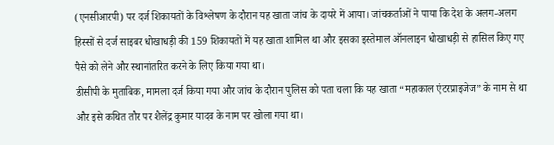(एनसीआरपी) पर दर्ज शिकायतों के विश्लेषण के दौरान यह खाता जांच के दायरे में आया। जांचकर्ताओं ने पाया कि देश के अलग-अलग हिस्सों से दर्ज साइबर धोखाधड़ी की 159 शिकायतों में यह खाता शामिल था और इसका इस्तेमाल ऑनलाइन धोखाधड़ी से हासिल किए गए पैसे को लेने और स्थानांतरित करने के लिए किया गया था।
डीसीपी के मुताबिक, मामला दर्ज किया गया और जांच के दौरान पुलिस को पता चला कि यह खाता “महाकाल एंटरप्राइजेज” के नाम से था और इसे कथित तौर पर शैलेंद्र कुमार यादव के नाम पर खोला गया था।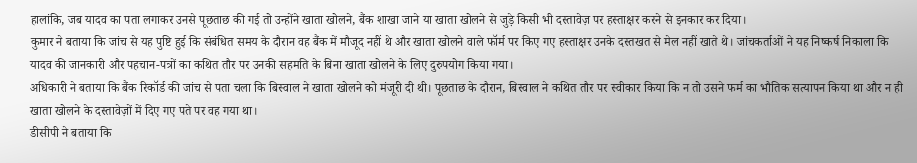हालांकि, जब यादव का पता लगाकर उनसे पूछताछ की गई तो उन्होंने खाता खोलने, बैंक शाखा जाने या खाता खोलने से जुड़े किसी भी दस्तावेज़ पर हस्ताक्षर करने से इनकार कर दिया।
कुमार ने बताया कि जांच से यह पुष्टि हुई कि संबंधित समय के दौरान वह बैंक में मौजूद नहीं थे और खाता खोलने वाले फॉर्म पर किए गए हस्ताक्षर उनके दस्तखत से मेल नहीं खाते थे। जांचकर्ताओं ने यह निष्कर्ष निकाला कि यादव की जानकारी और पहचान-पत्रों का कथित तौर पर उनकी सहमति के बिना खाता खोलने के लिए दुरुपयोग किया गया।
अधिकारी ने बताया कि बैंक रिकॉर्ड की जांच से पता चला कि बिस्वाल ने खाता खोलने को मंजूरी दी थी। पूछताछ के दौरान, बिस्वाल ने कथित तौर पर स्वीकार किया कि न तो उसने फर्म का भौतिक सत्यापन किया था और न ही खाता खोलने के दस्तावेज़ों में दिए गए पते पर वह गया था।
डीसीपी ने बताया कि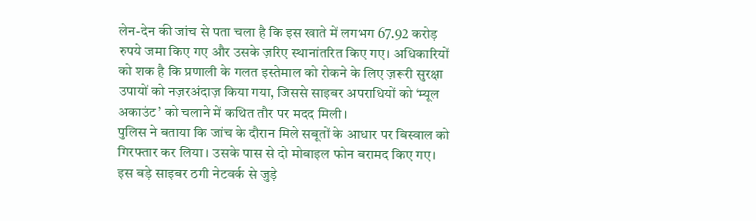लेन-देन की जांच से पता चला है कि इस खाते में लगभग 67.92 करोड़ रुपये जमा किए गए और उसके ज़रिए स्थानांतरित किए गए। अधिकारियों को शक है कि प्रणाली के गलत इस्तेमाल को रोकने के लिए ज़रूरी सुरक्षा उपायों को नज़रअंदाज़ किया गया, जिससे साइबर अपराधियों को ‘म्यूल अकाउंट’ को चलाने में कथित तौर पर मदद मिली।
पुलिस ने बताया कि जांच के दौरान मिले सबूतों के आधार पर बिस्वाल को गिरफ्तार कर लिया। उसके पास से दो मोबाइल फोन बरामद किए गए।
इस बड़े साइबर ठगी नेटवर्क से जुड़े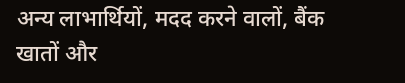अन्य लाभार्थियों, मदद करने वालों, बैंक खातों और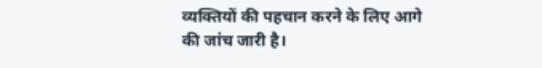व्यक्तियों की पहचान करने के लिए आगे की जांच जारी है।